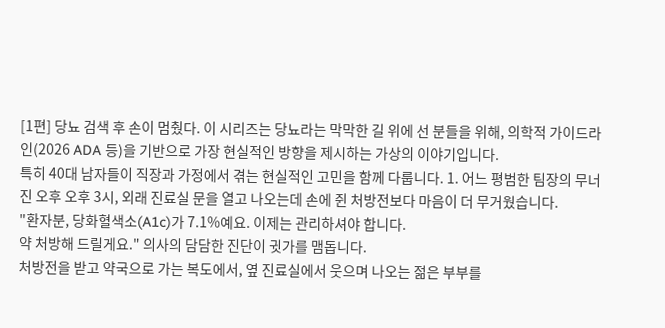[1편] 당뇨 검색 후 손이 멈췄다. 이 시리즈는 당뇨라는 막막한 길 위에 선 분들을 위해, 의학적 가이드라인(2026 ADA 등)을 기반으로 가장 현실적인 방향을 제시하는 가상의 이야기입니다.
특히 40대 남자들이 직장과 가정에서 겪는 현실적인 고민을 함께 다룹니다. 1. 어느 평범한 팀장의 무너진 오후 오후 3시, 외래 진료실 문을 열고 나오는데 손에 쥔 처방전보다 마음이 더 무거웠습니다.
"환자분, 당화혈색소(A1c)가 7.1%예요. 이제는 관리하셔야 합니다.
약 처방해 드릴게요." 의사의 담담한 진단이 귓가를 맴돕니다.
처방전을 받고 약국으로 가는 복도에서, 옆 진료실에서 웃으며 나오는 젊은 부부를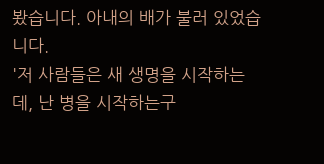봤습니다. 아내의 배가 불러 있었습니다.
'저 사람들은 새 생명을 시작하는데, 난 병을 시작하는구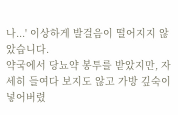나...' 이상하게 발걸음이 떨어지지 않았습니다.
약국에서 당뇨약 봉투를 받았지만, 자세히 들여다 보지도 않고 가방 깊숙이 넣어버렸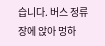습니다. 버스 정류장에 앉아 멍하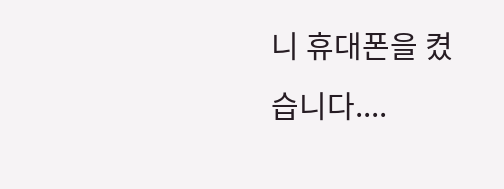니 휴대폰을 켰습니다....